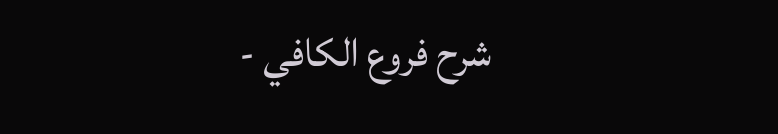شرح فروع الكافي -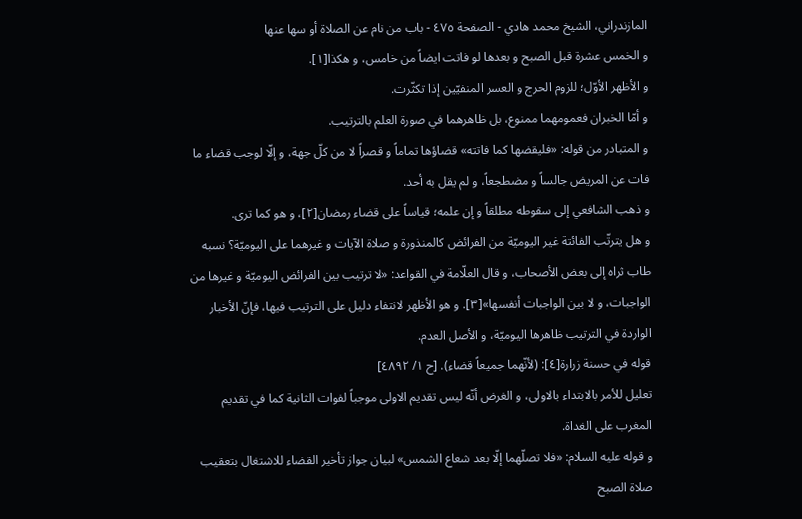المازندراني، الشيخ محمد هادي - الصفحة ٤٧٥ - باب من نام عن الصلاة أو سها عنها
و الخمس عشرة قبل الصبح و بعدها لو فاتت ايضاً من خامس، و هكذا[١].
و الأظهر الأوّل؛ للزوم الحرج و العسر المنفيّين إذا تكثّرت.
و أمّا الخبران فعمومهما ممنوع، بل ظاهرهما في صورة العلم بالترتيب.
و المتبادر من قوله: «فليقضها كما فاتته» قضاؤها تماماً و قصراً لا من كلّ جهة، و إلّا لوجب قضاء ما فات عن المريض جالساً و مضطجعاً، و لم يقل به أحد.
و ذهب الشافعي إلى سقوطه مطلقاً و إن علمه؛ قياساً على قضاء رمضان[٢]، و هو كما ترى.
و هل يترتّب الفائتة غير اليوميّة من الفرائض كالمنذورة و صلاة الآيات و غيرهما على اليوميّة؟ نسبه طاب ثراه إلى بعض الأصحاب، و قال العلّامة في القواعد: «لا ترتيب بين الفرائض اليوميّة و غيرها من الواجبات، و لا بين الواجبات أنفسها»[٣]. و هو الأظهر لانتفاء دليل على الترتيب فيها، فإنّ الأخبار الواردة في الترتيب ظاهرها اليوميّة، و الأصل العدم.
قوله في حسنة زرارة[٤]: (لأنّهما جميعاً قضاء). [ح ١/ ٤٨٩٢]
تعليل للأمر بالابتداء بالاولى، و الغرض أنّه ليس تقديم الاولى موجباً لفوات الثانية كما في تقديم المغرب على الغداة.
و قوله عليه السلام: «فلا تصلّهما إلّا بعد شعاع الشمس» لبيان جواز تأخير القضاء للاشتغال بتعقيب صلاة الصبح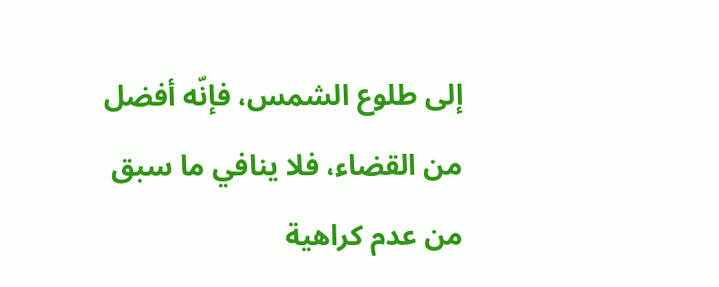إلى طلوع الشمس، فإنّه أفضل من القضاء، فلا ينافي ما سبق من عدم كراهية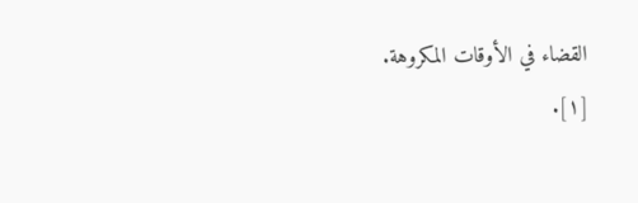القضاء في الأوقات المكروهة.
[١].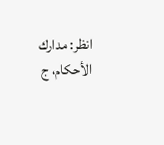انظر: مدارك الأحكام، ج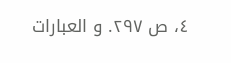٤، ص ٢٩٧. و العبارات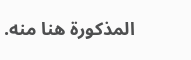المذكورة هنا منه.